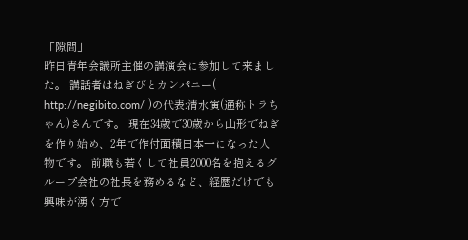「隙間」
昨日青年会議所主催の講演会に参加して来ました。 講話者はねぎびとカンパニー( http://negibito.com/ )の代表:清水寅(通称トラちゃん)さんです。 現在34歳で30歳から山形でねぎを作り始め、2年で作付面積日本一になった人物です。 前職も若くして社員2000名を抱えるグループ会社の社長を務めるなど、経歴だけでも興味が湧く方で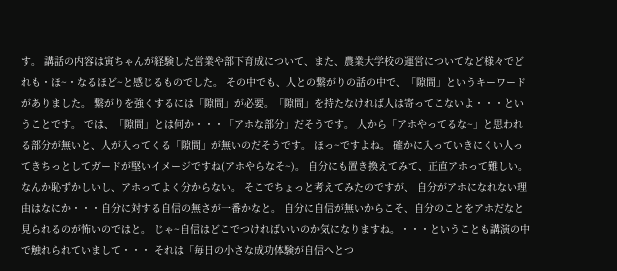す。 講話の内容は寅ちゃんが経験した営業や部下育成について、また、農業大学校の運営についてなど様々でどれも・ほ~・なるほど~と感じるものでした。 その中でも、人との繋がりの話の中で、「隙間」というキーワードがありました。 繋がりを強くするには「隙間」が必要。「隙間」を持たなければ人は寄ってこないよ・・・ということです。 では、「隙間」とは何か・・・「アホな部分」だそうです。 人から「アホやってるな~」と思われる部分が無いと、人が入ってくる「隙間」が無いのだそうです。 ほっ~ですよね。 確かに入っていきにくい人ってきちっとしてガードが堅いイメージですね(アホやらなそ~)。 自分にも置き換えてみて、正直アホって難しい。なんか恥ずかしいし、アホってよく分からない。 そこでちょっと考えてみたのですが、 自分がアホになれない理由はなにか・・・自分に対する自信の無さが一番かなと。 自分に自信が無いからこそ、自分のことをアホだなと見られるのが怖いのではと。 じゃ~自信はどこでつければいいのか気になりますね。・・・ということも講演の中で触れられていまして・・・ それは「毎日の小さな成功体験が自信へとつ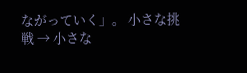ながっていく」。 小さな挑戦 → 小さな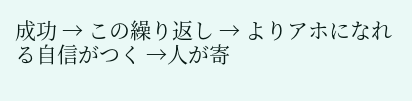成功 → この繰り返し → よりアホになれる自信がつく →人が寄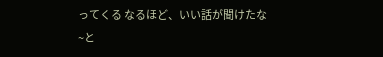ってくる なるほど、いい話が聞けたな~と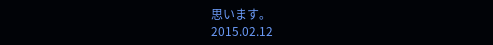思います。
2015.02.12